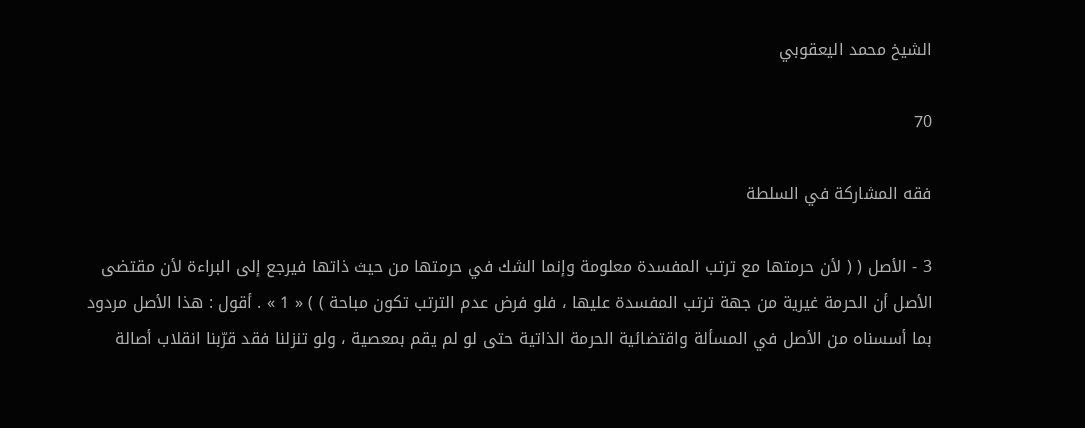الشيخ محمد اليعقوبي

70

فقه المشاركة في السلطة

3 - الأصل ( ( لأن حرمتها مع ترتب المفسدة معلومة وإنما الشك في حرمتها من حيث ذاتها فيرجع إلى البراءة لأن مقتضى الأصل أن الحرمة غيرية من جهة ترتب المفسدة عليها ، فلو فرض عدم الترتب تكون مباحة ) ) « 1 » . أقول : هذا الأصل مردود بما أسسناه من الأصل في المسألة واقتضائية الحرمة الذاتية حتى لو لم يقم بمعصية ، ولو تنزلنا فقد قرّبنا انقلاب أصالة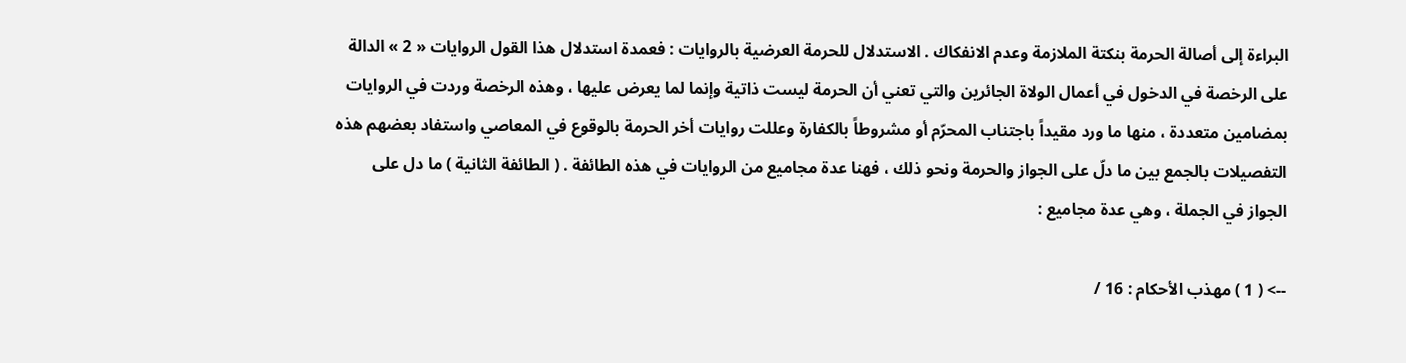البراءة إلى أصالة الحرمة بنكتة الملازمة وعدم الانفكاك . الاستدلال للحرمة العرضية بالروايات : فعمدة استدلال هذا القول الروايات « 2 » الدالة على الرخصة في الدخول في أعمال الولاة الجائرين والتي تعني أن الحرمة ليست ذاتية وإنما لما يعرض عليها ، وهذه الرخصة وردت في الروايات بمضامين متعددة ، منها ما ورد مقيداً باجتناب المحرّم أو مشروطاً بالكفارة وعللت روايات أخر الحرمة بالوقوع في المعاصي واستفاد بعضهم هذه التفصيلات بالجمع بين ما دلّ على الجواز والحرمة ونحو ذلك ، فهنا عدة مجاميع من الروايات في هذه الطائفة . ( الطائفة الثانية ) ما دل على الجواز في الجملة ، وهي عدة مجاميع :

--> ( 1 ) مهذب الأحكام : 16 /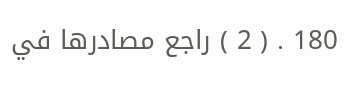180 . ( 2 ) راجع مصادرها في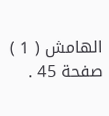الهامش ( 1 ) صفحة 45 .